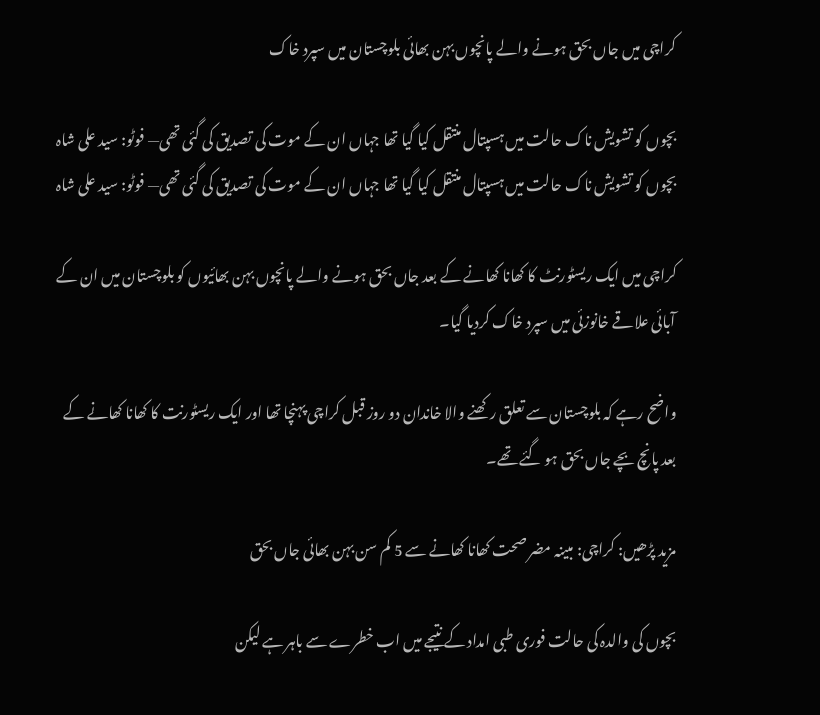کراچی میں جاں بحق ہونے والے پانچوں بہن بھائی بلوچستان میں سپرد خاک

بچوں کو تشویش ناک حالت میں ہسپتال منتقل کیا گیا تھا جہاں ان کے موت کی تصدیق کی گئی تھی— فوٹو: سید علی شاہ
بچوں کو تشویش ناک حالت میں ہسپتال منتقل کیا گیا تھا جہاں ان کے موت کی تصدیق کی گئی تھی— فوٹو: سید علی شاہ

کراچی میں ایک ریسٹورنٹ کا کھانا کھانے کے بعد جاں بحق ہونے والے پانچوں بہن بھائیوں کو بلوچستان میں ان کے آبائی علاقے خانوزئی میں سپرد خاک کردیا گیا۔

واضح رہے کہ بلوچستان سے تعلق رکھنے والا خاندان دو روز قبل کراچی پہنچا تھا اور ایک ریسٹورنت کا کھانا کھانے کے بعد پانچ بچے جاں بحق ہو گئے تھے۔

مزید پڑھیں: کراچی: مبینہ مضر صحت کھانا کھانے سے 5 کم سن بہن بھائی جاں بحق

بچوں کی والدہ کی حالت فوری طبی امداد کے نتیجے میں اب خطرے سے باہر ہے لیکن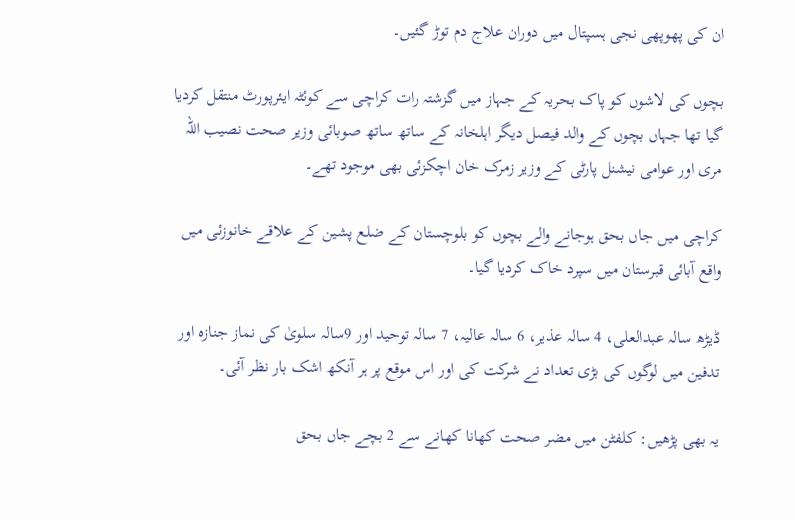ان کی پھوپھی نجی ہسپتال میں دوران علاج دم توڑ گئیں۔

بچوں کی لاشوں کو پاک بحریہ کے جہاز میں گزشتہ رات کراچی سے کوئٹہ ایئرپورٹ منتقل کردیا گیا تھا جہاں بچوں کے والد فیصل دیگر اہلخانہ کے ساتھ ساتھ صوبائی وزیر صحت نصیب اللہ مری اور عوامی نیشنل پارٹی کے وزیر زمرک خان اچکزئی بھی موجود تھے۔

کراچی میں جاں بحق ہوجانے والے بچوں کو بلوچستان کے ضلع پشین کے علاقے خانوزئی میں واقع آبائی قبرستان میں سپرد خاک کردیا گیا۔

ڈیڑھ سالہ عبدالعلی، 4 سالہ عذیر، 6 سالہ عالیہ، 7 سالہ توحید اور 9سالہ سلویٰ کی نماز جنازہ اور تدفین میں لوگوں کی بڑی تعداد نے شرکت کی اور اس موقع پر ہر آنکھ اشک بار نظر آئی۔

یہ بھی پڑھیں: کلفٹن میں مضر صحت کھانا کھانے سے 2 بچے جاں بحق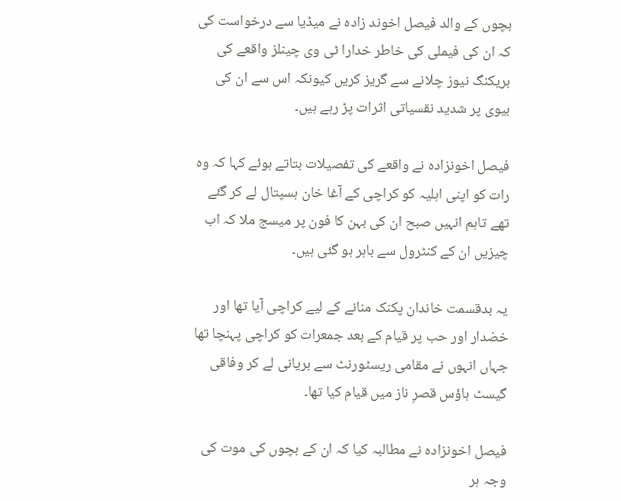بچوں کے والد فیصل اخوند زادہ نے میڈیا سے درخواست کی کہ ان کی فیملی کی خاطر خدارا ٹی وی چینلز واقعے کی بریکنگ نیوز چلانے سے گریز کریں کیونکہ اس سے ان کی بیوی پر شدید نقسیاتی اثرات پڑ رہے ہیں۔

فیصل اخونزادہ نے واقعے کی تفصیلات بتاتے ہوئے کہا کہ وہ رات کو اپنی اہلیہ کو کراچی کے آغا خان ہسپتال لے کر گئے تھے تاہم انہیں صبح ان کی بہن کا فون پر میسج ملا کہ اب چیزیں ان کے کنٹرول سے باہر ہو گئی ہیں۔

یہ بدقسمت خاندان پکنک منانے کے لیے کراچی آیا تھا اور خضدار اور حب پر قیام کے بعد جمعرات کو کراچی پہنچا تھا جہاں انہوں نے مقامی ریسٹورنٹ سے بریانی لے کر وفاقی گیسٹ ہاؤس قصرِ ناز میں قیام کیا تھا۔

فیصل اخونزادہ نے مطالبہ کیا کہ ان کے بچوں کی موت کی وجہ ہر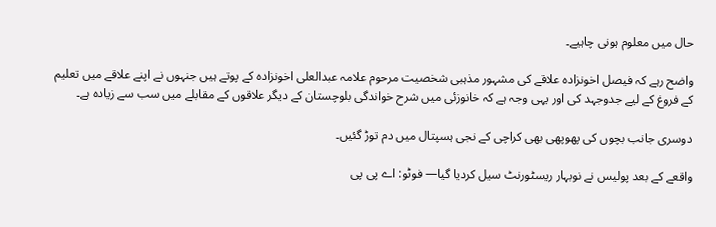حال میں معلوم ہونی چاہیے۔

واضح رہے کہ فیصل اخونزادہ علاقے کی مشہور مذہبی شخصیت مرحوم علامہ عبدالعلی اخونزادہ کے پوتے ہیں جنہوں نے اپنے علاقے میں تعلیم کے فروغ کے لیے جدوجہد کی اور یہی وجہ ہے کہ خانوزئی میں شرح خواندگی بلوچستان کے دیگر علاقوں کے مقابلے میں سب سے زیادہ ہے۔

دوسری جانب بچوں کی پھوپھی بھی کراچی کے نجی ہسپتال میں دم توڑ گئیں۔

واقعے کے بعد پولیس نے نوبہار ریسٹورنٹ سیل کردیا گیا— فوٹو: اے پی پی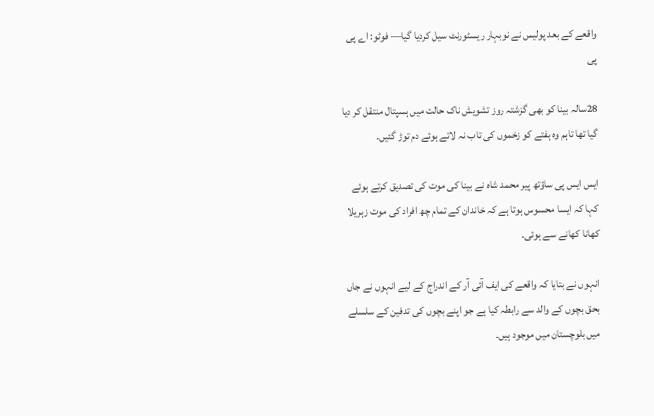واقعے کے بعد پولیس نے نوبہار ریسٹورنٹ سیل کردیا گیا— فوٹو: اے پی پی

28سالہ بینا کو بھی گزشتہ روز تشویش ناک حالت میں ہسپتال منتقل کر دیا گیا تھا تاہم وہ ہفتے کو زخموں کی تاب نہ لاتے ہوئے دم توڑ گئیں۔

ایس ایس پی ساؤتھ پیر محمد شاہ نے بینا کی موت کی تصدیق کرتے ہوئے کہا کہ ایسا محسوس ہوتا ہے کہ خاندان کے تمام چھ افراد کی موت زہریلا کھانا کھانے سے ہوئی۔

انہوں نے بتایا کہ واقعے کی ایف آئی آر کے اندراج کے لیے انہوں نے جاں بحق بچوں کے والد سے رابطہ کیا ہے جو اپنے بچوں کی تدفین کے سلسلے میں بلوچستان میں موجود ہیں۔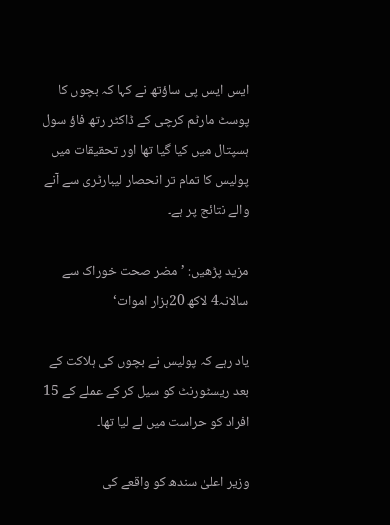ایس ایس پی ساؤتھ نے کہا کہ بچوں کا پوسٹ مارٹم کرچی کے ڈاکٹر رتھ فاؤ سول ہسپتال میں کیا گیا تھا اور تحقیقات میں پولیس کا تمام تر انحصار لیبارٹری سے آنے والے نتائج پر ہے۔

مزید پڑھیں: ’مضر صحت خوراک سے سالانہ4 لاکھ 20ہزار اموات‘

یاد رہے کہ پولیس نے بچوں کی ہلاکت کے بعد ریسٹورنٹ کو سیل کر کے عملے کے 15 افراد کو حراست میں لے لیا تھا۔

وزیر اعلیٰ سندھ کو واقعے کی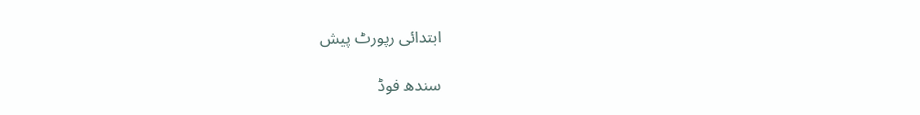ابتدائی رپورٹ پیش

سندھ فوڈ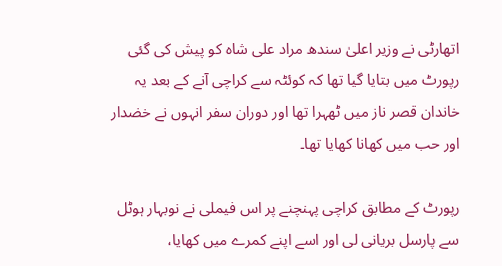اتھارٹی نے وزیر اعلیٰ سندھ مراد علی شاہ کو پیش کی گئی رپورٹ میں بتایا گیا تھا کہ کوئٹہ سے کراچی آنے کے بعد یہ خاندان قصر ناز میں ٹھہرا تھا اور دوران سفر انہوں نے خضدار اور حب میں کھانا کھایا تھا۔

رپورٹ کے مطابق کراچی پہنچنے پر اس فیملی نے نوبہار ہوٹل سے پارسل بریانی لی اور اسے اپنے کمرے میں کھایا،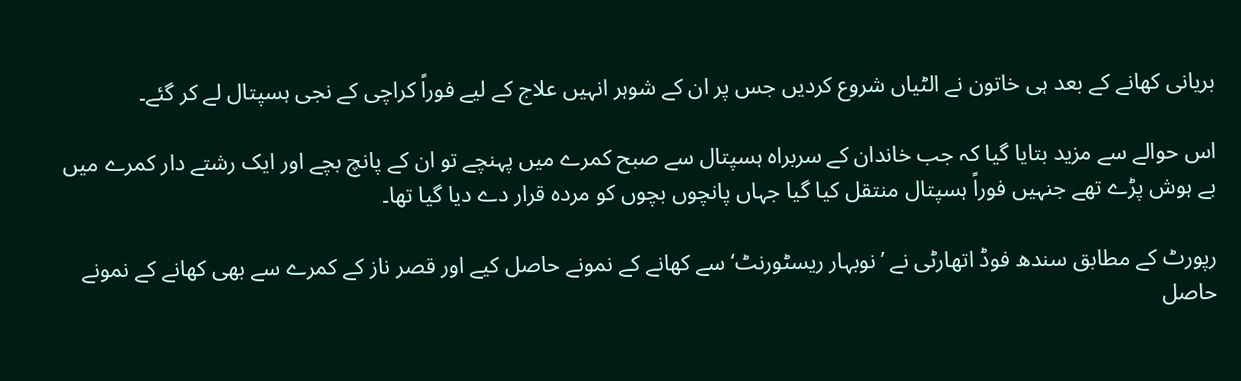بریانی کھانے کے بعد ہی خاتون نے الٹیاں شروع کردیں جس پر ان کے شوہر انہیں علاج کے لیے فوراً کراچی کے نجی ہسپتال لے کر گئے۔

اس حوالے سے مزید بتایا گیا کہ جب خاندان کے سربراہ ہسپتال سے صبح کمرے میں پہنچے تو ان کے پانچ بچے اور ایک رشتے دار کمرے میں بے ہوش پڑے تھے جنہیں فوراً ہسپتال منتقل کیا گیا جہاں پانچوں بچوں کو مردہ قرار دے دیا گیا تھا۔

رپورٹ کے مطابق سندھ فوڈ اتھارٹی نے ’نوبہار ریسٹورنٹ‘ سے کھانے کے نمونے حاصل کیے اور قصر ناز کے کمرے سے بھی کھانے کے نمونے حاصل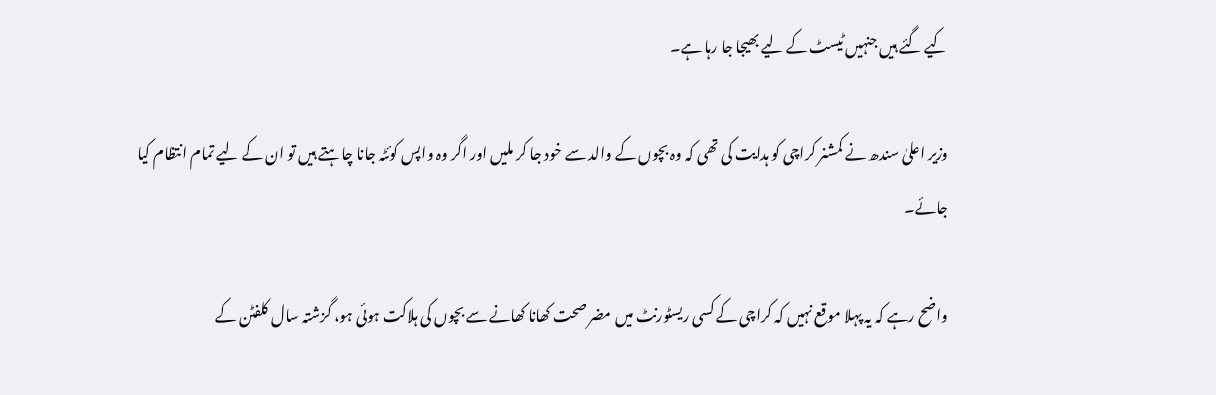کیے گئے ہیں جنہیں ٹیسٹ کے لیے بھیجا جا رہا ہے۔

وزیر اعلیٰ سندھ نے کمشنر کراچی کو ہدایت کی تھی کہ وہ بچوں کے والد سے خود جا کر ملیں اور اگر وہ واپس کوئٹہ جانا چاہتے ہیں تو ان کے لیے تمام انتظام کیا جائے۔

واضح رہے کہ یہ پہلا موقع نہیں کہ کراچی کے کسی ریسٹورنٹ میں مضر صحت کھانا کھانے سے بچوں کی ہلاکت ہوئی ہو، گزشتہ سال کلفٹن کے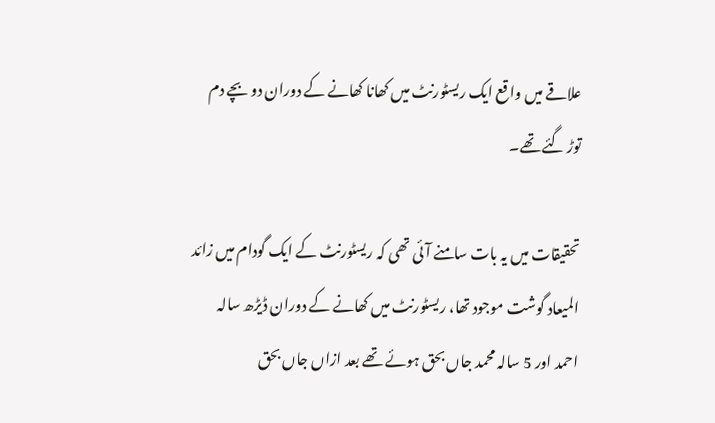علاقے میں واقع ایک ریسٹورنٹ میں کھانا کھانے کے دوران دو بچے دم توڑ گئے تھے۔

تحقیقات میں یہ بات سامنے آئی تھی کہ ریسٹورنٹ کے ایک گودام میں زائد المیعاد گوشت موجود تھا، ریسٹورنٹ میں کھانے کے دوران ڈیڑھ سالہ احمد اور 5 سالہ محمد جاں بحق ہوئے تھے بعد ازاں جاں بحق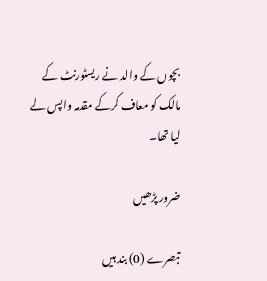بچوں کے والد نے ریسٹورنٹ کے مالک کو معاف کرکے مقدمہ واپس لے لیا تھا۔

ضرور پڑھیں

تبصرے (0) بند ہیں